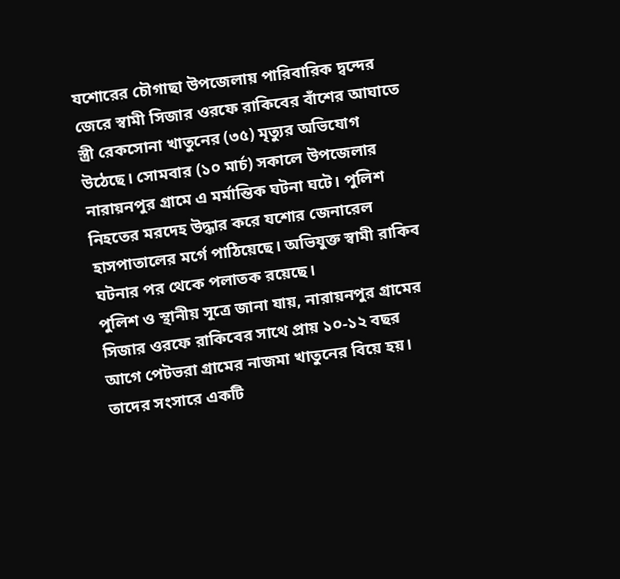যশোরের চৌগাছা উপজেলায় পারিবারিক দ্বন্দের জেরে স্বামী সিজার ওরফে রাকিবের বাঁশের আঘাতে স্ত্রী রেকসোনা খাতুনের (৩৫) মৃত্যুর অভিযোগ উঠেছে। সোমবার (১০ মার্চ) সকালে উপজেলার নারায়নপুর গ্রামে এ মর্মান্তিক ঘটনা ঘটে। পুলিশ নিহতের মরদেহ উদ্ধার করে যশোর জেনারেল হাসপাতালের মর্গে পাঠিয়েছে। অভিযুক্ত স্বামী রাকিব ঘটনার পর থেকে পলাতক রয়েছে।
পুলিশ ও স্থানীয় সূত্রে জানা যায়, নারায়নপুর গ্রামের সিজার ওরফে রাকিবের সাথে প্রায় ১০-১২ বছর আগে পেটভরা গ্রামের নাজমা খাতুনের বিয়ে হয়। তাদের সংসারে একটি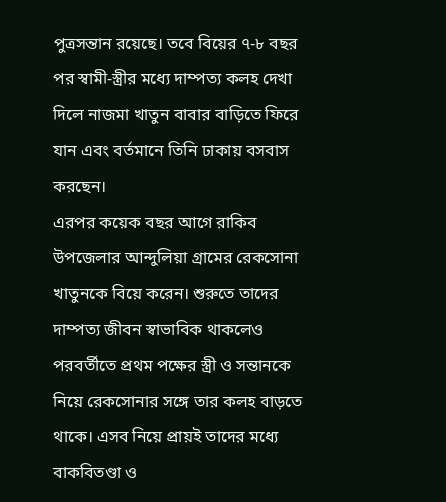পুত্রসন্তান রয়েছে। তবে বিয়ের ৭-৮ বছর পর স্বামী-স্ত্রীর মধ্যে দাম্পত্য কলহ দেখা দিলে নাজমা খাতুন বাবার বাড়িতে ফিরে যান এবং বর্তমানে তিনি ঢাকায় বসবাস করছেন।
এরপর কয়েক বছর আগে রাকিব উপজেলার আন্দুলিয়া গ্রামের রেকসোনা খাতুনকে বিয়ে করেন। শুরুতে তাদের দাম্পত্য জীবন স্বাভাবিক থাকলেও পরবর্তীতে প্রথম পক্ষের স্ত্রী ও সন্তানকে নিয়ে রেকসোনার সঙ্গে তার কলহ বাড়তে থাকে। এসব নিয়ে প্রায়ই তাদের মধ্যে বাকবিতণ্ডা ও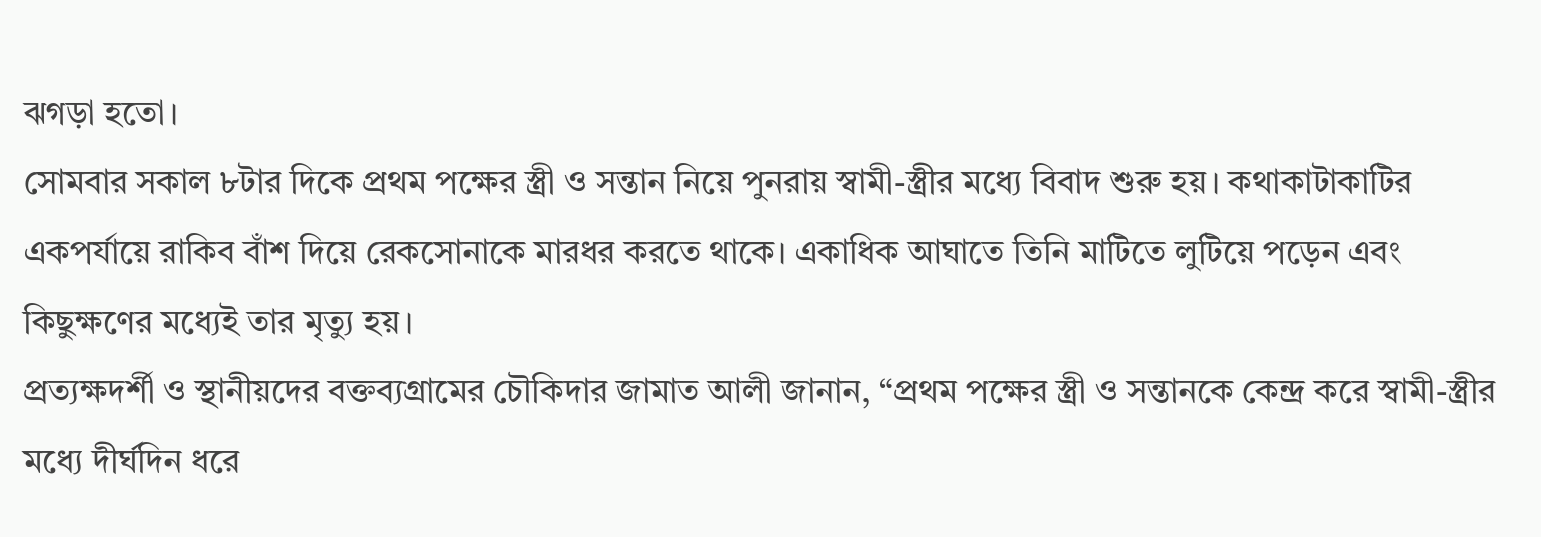ঝগড়া হতো।
সোমবার সকাল ৮টার দিকে প্রথম পক্ষের স্ত্রী ও সন্তান নিয়ে পুনরায় স্বামী-স্ত্রীর মধ্যে বিবাদ শুরু হয়। কথাকাটাকাটির একপর্যায়ে রাকিব বাঁশ দিয়ে রেকসোনাকে মারধর করতে থাকে। একাধিক আঘাতে তিনি মাটিতে লুটিয়ে পড়েন এবং কিছুক্ষণের মধ্যেই তার মৃত্যু হয়।
প্রত্যক্ষদর্শী ও স্থানীয়দের বক্তব্যগ্রামের চৌকিদার জামাত আলী জানান, “প্রথম পক্ষের স্ত্রী ও সন্তানকে কেন্দ্র করে স্বামী-স্ত্রীর মধ্যে দীর্ঘদিন ধরে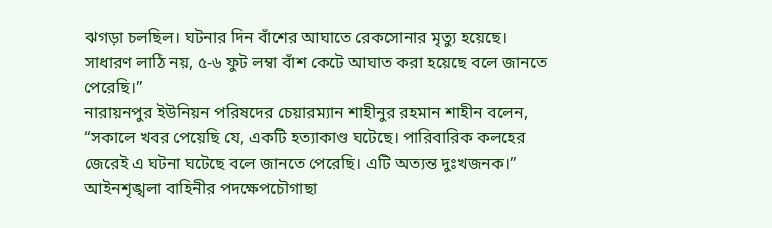ঝগড়া চলছিল। ঘটনার দিন বাঁশের আঘাতে রেকসোনার মৃত্যু হয়েছে। সাধারণ লাঠি নয়, ৫-৬ ফুট লম্বা বাঁশ কেটে আঘাত করা হয়েছে বলে জানতে পেরেছি।”
নারায়নপুর ইউনিয়ন পরিষদের চেয়ারম্যান শাহীনুর রহমান শাহীন বলেন, “সকালে খবর পেয়েছি যে, একটি হত্যাকাণ্ড ঘটেছে। পারিবারিক কলহের জেরেই এ ঘটনা ঘটেছে বলে জানতে পেরেছি। এটি অত্যন্ত দুঃখজনক।”
আইনশৃঙ্খলা বাহিনীর পদক্ষেপচৌগাছা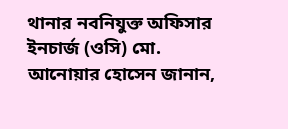থানার নবনিযুক্ত অফিসার ইনচার্জ (ওসি) মো. আনোয়ার হোসেন জানান,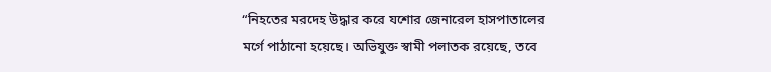“নিহতের মরদেহ উদ্ধার করে যশোর জেনারেল হাসপাতালের মর্গে পাঠানো হয়েছে। অভিযুক্ত স্বামী পলাতক রয়েছে, তবে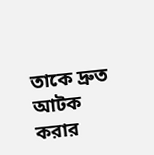তাকে দ্রুত আটক করার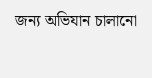জন্য অভিযান চালানো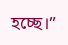হচ্ছে।”